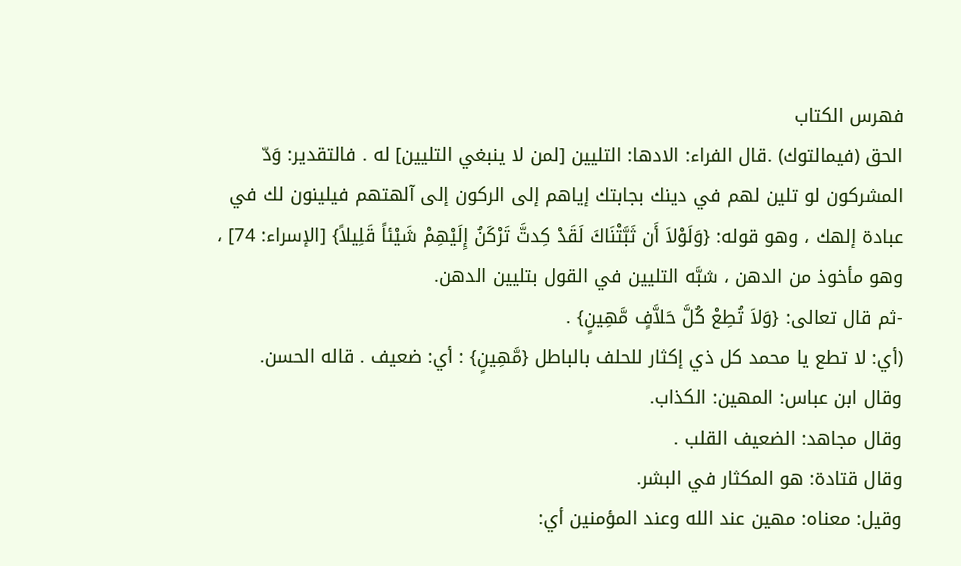فهرس الكتاب
الحق (فيمالتوك) .قال الفراء: الادها: التليين [لمن لا ينبغي التليين] له . فالتقدير: وَدّ المشركون لو تلين لهم في دينك بجابتك إياهم إلى الركون إلى آلهتهم فيلينون لك في عبادة إلهك ، وهو قوله: {وَلَوْلاَ أَن ثَبَّتْنَاكَ لَقَدْ كِدتَّ تَرْكَنُ إِلَيْهِمْ شَيْئاً قَلِيلاً} [الإسراء: 74] ، وهو مأخوذ من الدهن ، شبَّه التليين في القول بتليين الدهن.
-ثم قال تعالى: {وَلاَ تُطِعْ كُلَّ حَلاَّفٍ مَّهِينٍ} .
(أي: لا تطع يا محمد كل ذي إكثار للحلف بالباطل {مَّهِينٍ} : أي: ضعيف . قاله الحسن.
وقال ابن عباس: المهين: الكذاب.
وقال مجاهد: الضعيف القلب .
وقال قتادة: هو المكثار في البشر.
وقيل: معناه: مهين عند الله وعند المؤمنين أي: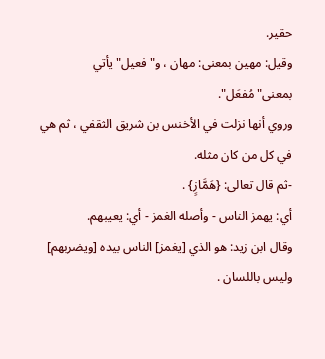حقير.
وقيل: مهين بمعنى: مهان ، و"فعيل"يأتي بمعنى"مُفعَل".
وروي أنها نزلت في الأخنس بن شريق الثقفي ، ثم هي في كل من كان مثله.
-ثم قال تعالى: {هَمَّازٍ} .
أي: يهمز الناس - وأصله الغمز - أي: يعيبهم.
وقال ابن زيد: هو الذي [يغمز] الناس بيده [ويضربهم] وليس باللسان .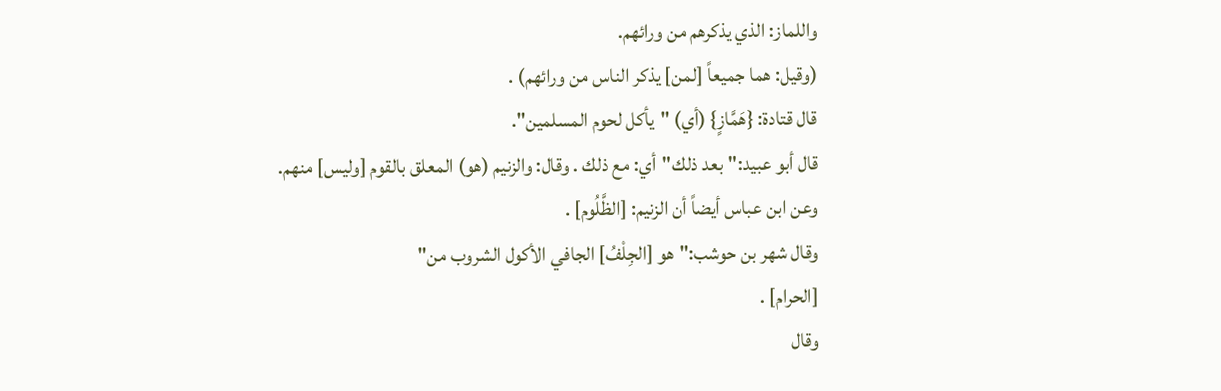واللماز: الذي يذكرهم من ورائهم.
(وقيل: هما جميعاً [لمن] يذكر الناس من ورائهم) .
قال قتادة: {هَمَّازٍ} (أي) "يأكل لحوم المسلمين".
قال أبو عبيد:"بعد ذلك"أي: مع ذلك . وقال: والزنيم (هو) المعلق بالقوم [وليس] منهم.
وعن ابن عباس أيضاً أن الزنيم: [الظَّلُوم] .
وقال شهر بن حوشب:"هو [الجِلْفُ] الجافي الأكول الشروب من"
[الحرام] .
وقال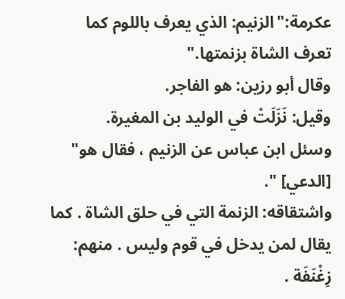عكرمة:"الزنيم: الذي يعرف باللوم كما تعرف الشاة بزنمتها."
وقال أبو رزين: هو الفاجر.
وقيل: نَزَلَتْ في الوليد بن المغيرة.
وسئل ابن عباس عن الزنيم ، فقال هو" [الدعي] ".
واشتقاقه: الزنمة التي في حلق الشاة . كما يقال لمن يدخل في قوم وليس . منهم: زِغْنَفَة .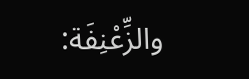والزِّعْنِفَة: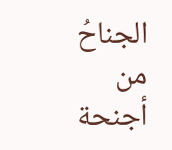الجناحُ من أجنحة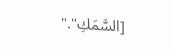[السَّمَكِ"."